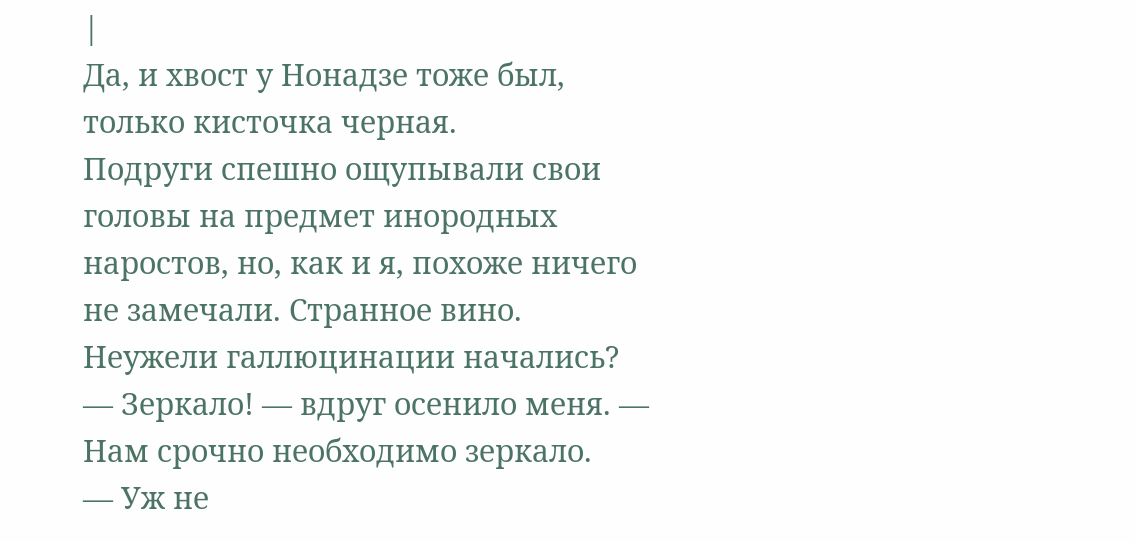|
Да, и хвост у Нонадзе тоже был, только кисточка черная.
Подруги спешно ощупывали свои головы на предмет инородных наростов, но, как и я, похоже ничего не замечали. Странное вино. Неужели галлюцинации начались?
— Зеркало! — вдруг осенило меня. — Нам срочно необходимо зеркало.
— Уж не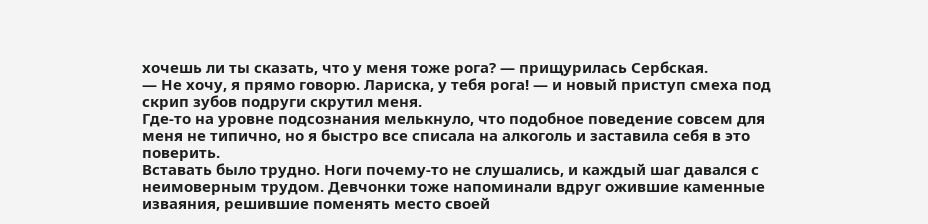хочешь ли ты сказать, что у меня тоже рога? — прищурилась Сербская.
— Не хочу, я прямо говорю. Лариска, у тебя рога! — и новый приступ смеха под скрип зубов подруги скрутил меня.
Где-то на уровне подсознания мелькнуло, что подобное поведение совсем для меня не типично, но я быстро все списала на алкоголь и заставила себя в это поверить.
Вставать было трудно. Ноги почему-то не слушались, и каждый шаг давался с неимоверным трудом. Девчонки тоже напоминали вдруг ожившие каменные изваяния, решившие поменять место своей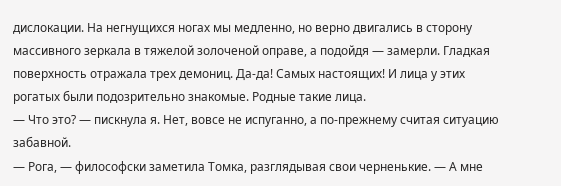дислокации. На негнущихся ногах мы медленно, но верно двигались в сторону массивного зеркала в тяжелой золоченой оправе, а подойдя — замерли. Гладкая поверхность отражала трех демониц. Да-да! Самых настоящих! И лица у этих рогатых были подозрительно знакомые. Родные такие лица.
— Что это? — пискнула я. Нет, вовсе не испуганно, а по-прежнему считая ситуацию забавной.
— Рога, — философски заметила Томка, разглядывая свои черненькие. — А мне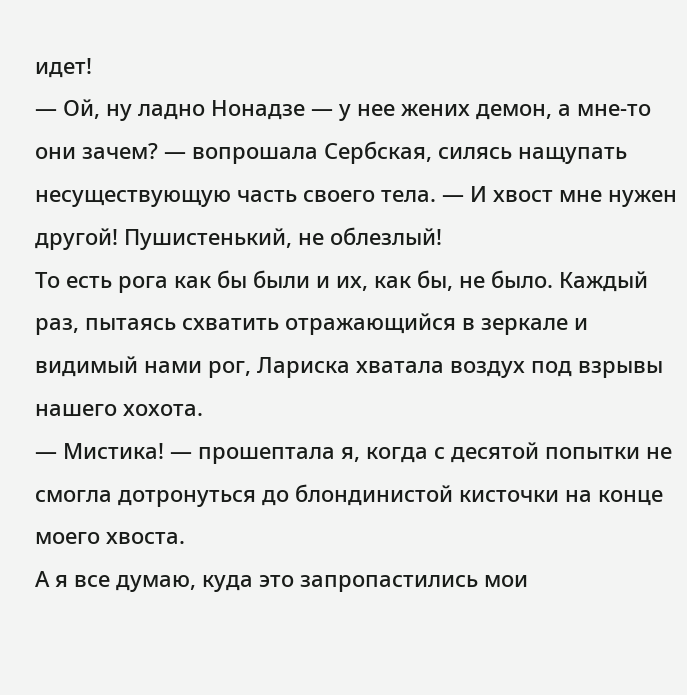идет!
— Ой, ну ладно Нонадзе — у нее жених демон, а мне-то они зачем? — вопрошала Сербская, силясь нащупать несуществующую часть своего тела. — И хвост мне нужен другой! Пушистенький, не облезлый!
То есть рога как бы были и их, как бы, не было. Каждый раз, пытаясь схватить отражающийся в зеркале и видимый нами рог, Лариска хватала воздух под взрывы нашего хохота.
— Мистика! — прошептала я, когда с десятой попытки не смогла дотронуться до блондинистой кисточки на конце моего хвоста.
А я все думаю, куда это запропастились мои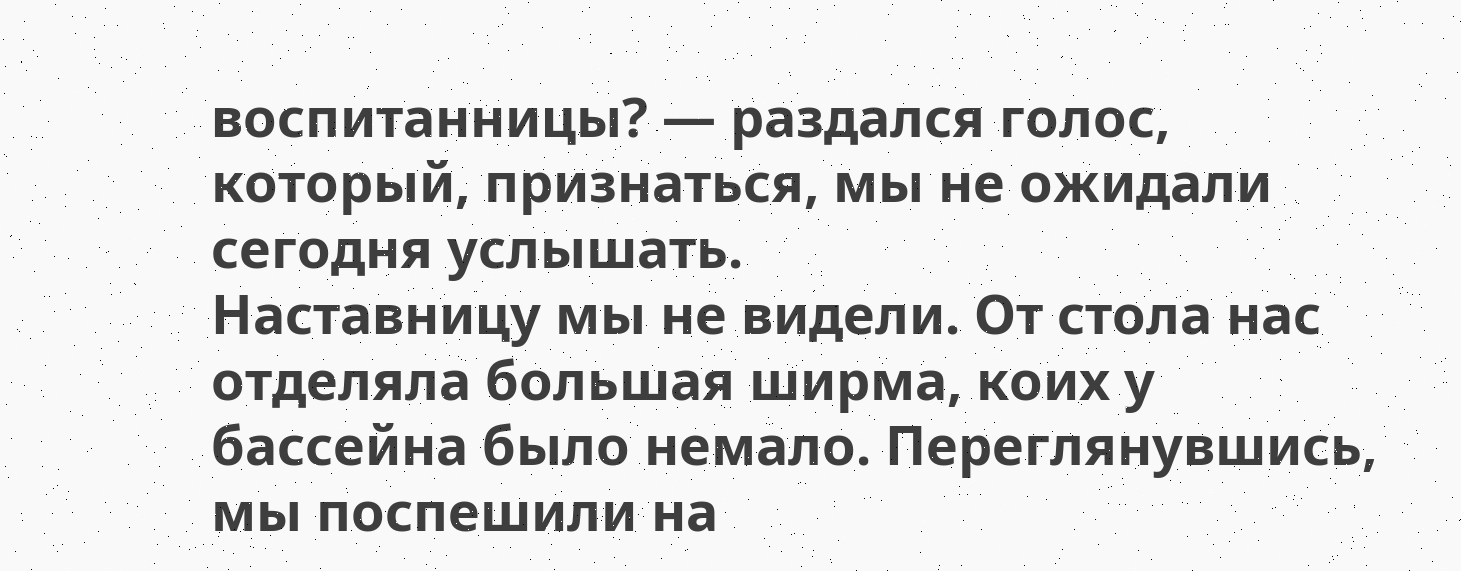воспитанницы? — раздался голос, который, признаться, мы не ожидали сегодня услышать.
Наставницу мы не видели. От стола нас отделяла большая ширма, коих у бассейна было немало. Переглянувшись, мы поспешили на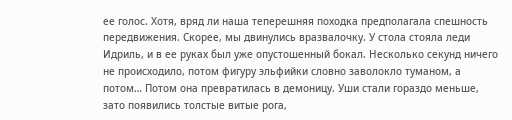ее голос. Хотя, вряд ли наша теперешняя походка предполагала спешность передвижения. Скорее, мы двинулись вразвалочку. У стола стояла леди Идриль, и в ее руках был уже опустошенный бокал. Несколько секунд ничего не происходило, потом фигуру эльфийки словно заволокло туманом, а потом… Потом она превратилась в демоницу. Уши стали гораздо меньше, зато появились толстые витые рога,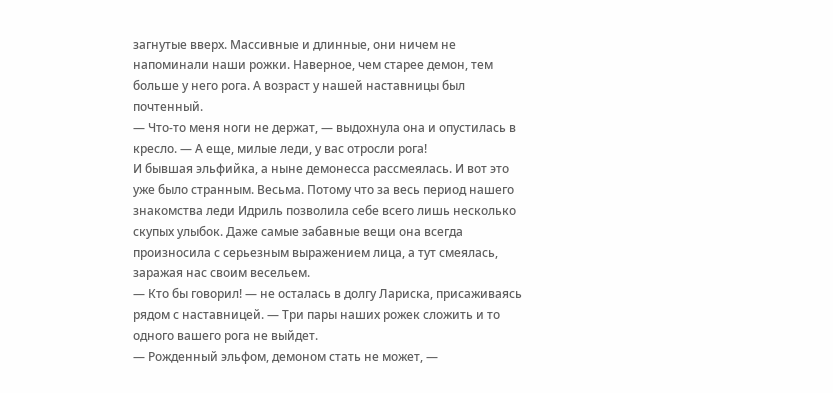загнутые вверх. Массивные и длинные, они ничем не напоминали наши рожки. Наверное, чем старее демон, тем больше у него рога. А возраст у нашей наставницы был почтенный.
— Что-то меня ноги не держат, — выдохнула она и опустилась в кресло. — А еще, милые леди, у вас отросли рога!
И бывшая эльфийка, а ныне демонесса рассмеялась. И вот это уже было странным. Весьма. Потому что за весь период нашего знакомства леди Идриль позволила себе всего лишь несколько скупых улыбок. Даже самые забавные вещи она всегда произносила с серьезным выражением лица, а тут смеялась, заражая нас своим весельем.
— Кто бы говорил! — не осталась в долгу Лариска, присаживаясь рядом с наставницей. — Три пары наших рожек сложить и то одного вашего рога не выйдет.
— Рожденный эльфом, демоном стать не может, —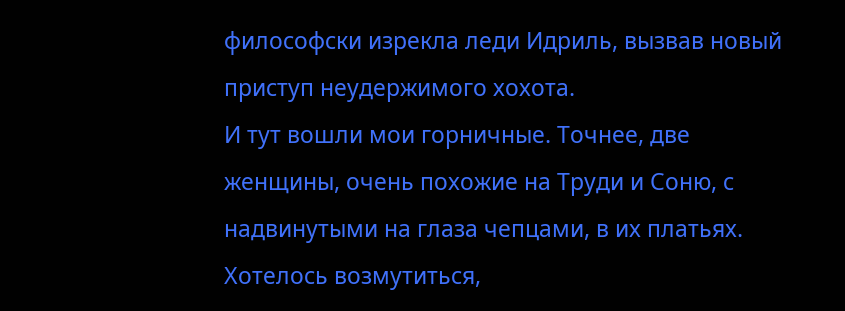философски изрекла леди Идриль, вызвав новый приступ неудержимого хохота.
И тут вошли мои горничные. Точнее, две женщины, очень похожие на Труди и Соню, с надвинутыми на глаза чепцами, в их платьях. Хотелось возмутиться,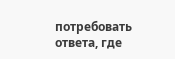потребовать ответа, где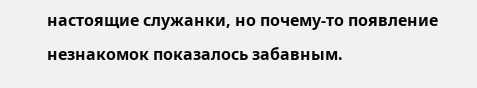настоящие служанки, но почему-то появление незнакомок показалось забавным.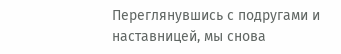Переглянувшись с подругами и наставницей, мы снова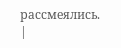рассмеялись. |